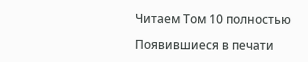Читаем Том 10 полностью

Появившиеся в печати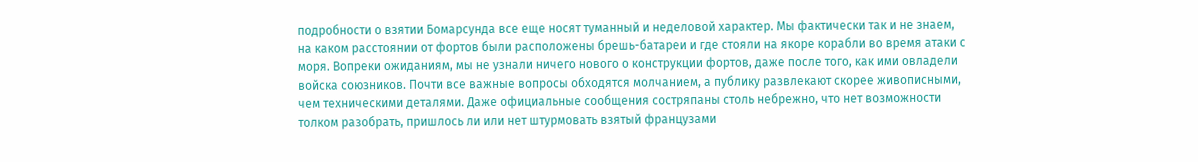подробности о взятии Бомарсунда все еще носят туманный и неделовой характер. Мы фактически так и не знаем, на каком расстоянии от фортов были расположены брешь-батареи и где стояли на якоре корабли во время атаки с моря. Вопреки ожиданиям, мы не узнали ничего нового о конструкции фортов, даже после того, как ими овладели войска союзников. Почти все важные вопросы обходятся молчанием, а публику развлекают скорее живописными, чем техническими деталями. Даже официальные сообщения состряпаны столь небрежно, что нет возможности толком разобрать, пришлось ли или нет штурмовать взятый французами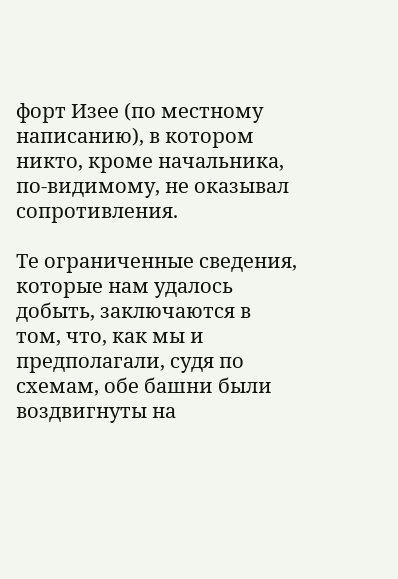форт Изее (по местному написанию), в котором никто, кроме начальника, по-видимому, не оказывал сопротивления.

Те ограниченные сведения, которые нам удалось добыть, заключаются в том, что, как мы и предполагали, судя по схемам, обе башни были воздвигнуты на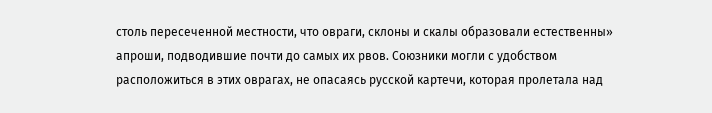столь пересеченной местности, что овраги, склоны и скалы образовали естественны» апроши, подводившие почти до самых их рвов. Союзники могли с удобством расположиться в этих оврагах, не опасаясь русской картечи, которая пролетала над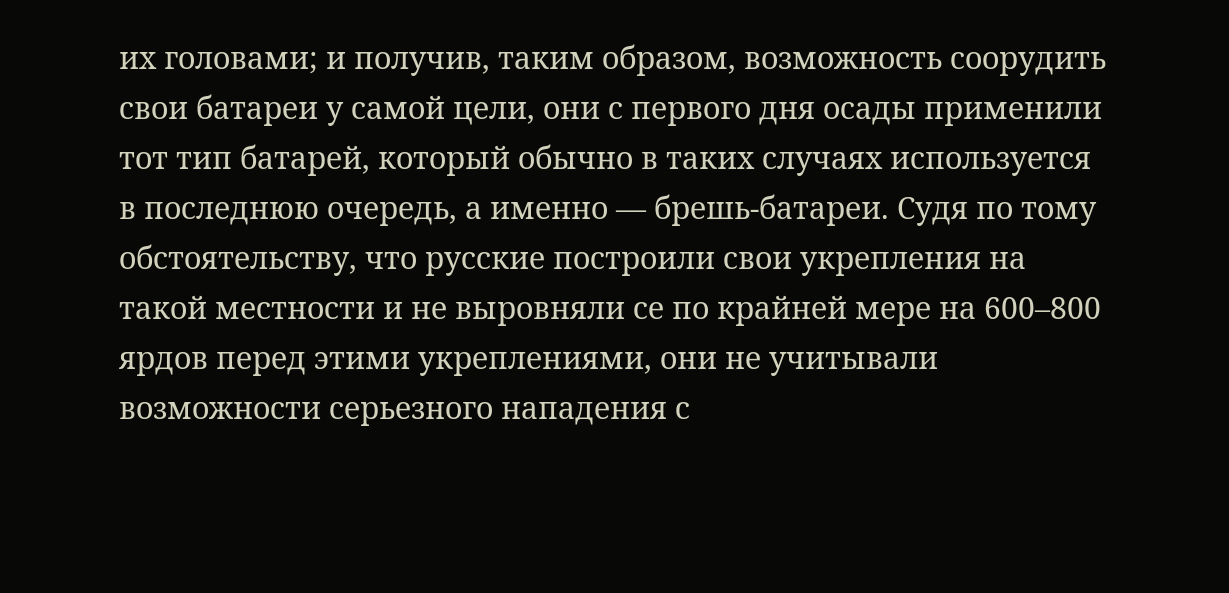их головами; и получив, таким образом, возможность соорудить свои батареи у самой цели, они с первого дня осады применили тот тип батарей, который обычно в таких случаях используется в последнюю очередь, а именно — брешь-батареи. Судя по тому обстоятельству, что русские построили свои укрепления на такой местности и не выровняли се по крайней мере на 600–800 ярдов перед этими укреплениями, они не учитывали возможности серьезного нападения с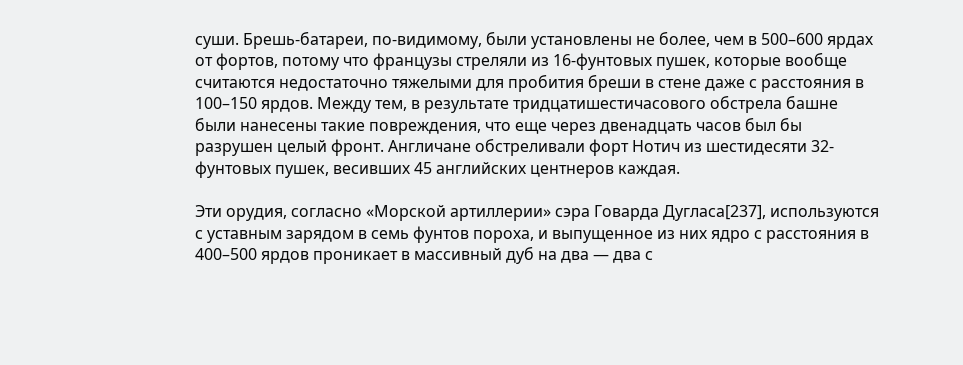суши. Брешь-батареи, по-видимому, были установлены не более, чем в 500–600 ярдах от фортов, потому что французы стреляли из 16-фунтовых пушек, которые вообще считаются недостаточно тяжелыми для пробития бреши в стене даже с расстояния в 100–150 ярдов. Между тем, в результате тридцатишестичасового обстрела башне были нанесены такие повреждения, что еще через двенадцать часов был бы разрушен целый фронт. Англичане обстреливали форт Нотич из шестидесяти 32-фунтовых пушек, весивших 45 английских центнеров каждая.

Эти орудия, согласно «Морской артиллерии» сэра Говарда Дугласа[237], используются с уставным зарядом в семь фунтов пороха, и выпущенное из них ядро с расстояния в 400–500 ярдов проникает в массивный дуб на два — два с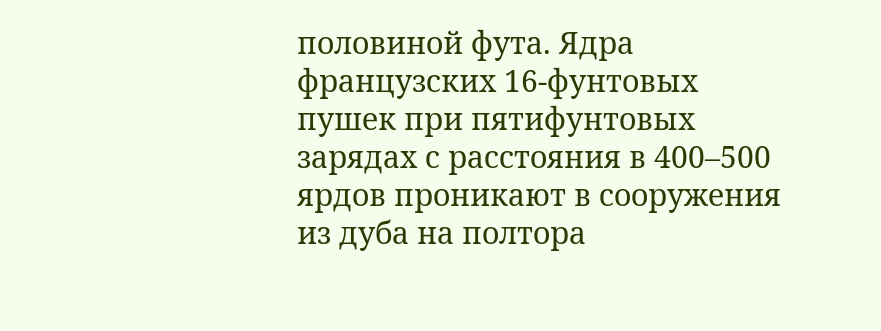половиной фута. Ядра французских 16-фунтовых пушек при пятифунтовых зарядах с расстояния в 400–500 ярдов проникают в сооружения из дуба на полтора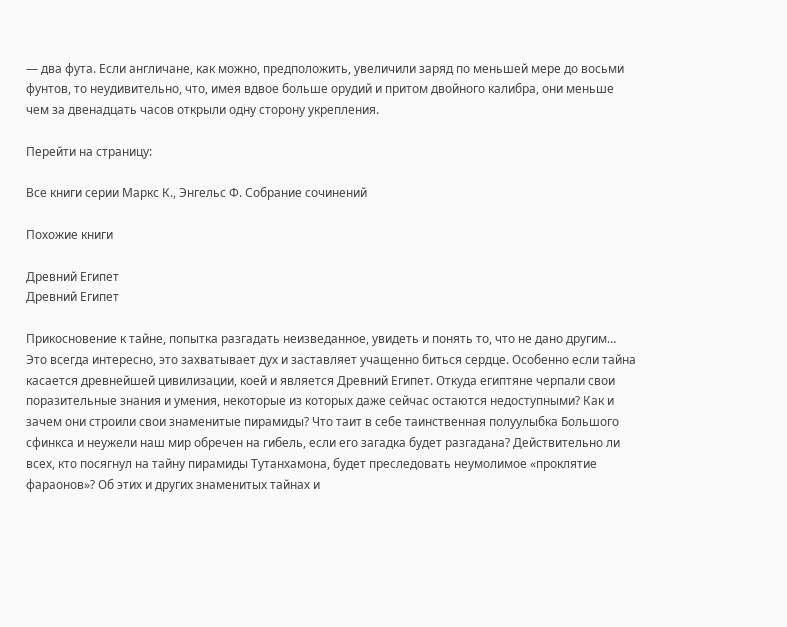— два фута. Если англичане, как можно, предположить, увеличили заряд по меньшей мере до восьми фунтов, то неудивительно, что, имея вдвое больше орудий и притом двойного калибра, они меньше чем за двенадцать часов открыли одну сторону укрепления.

Перейти на страницу:

Все книги серии Маркс К., Энгельс Ф. Собрание сочинений

Похожие книги

Древний Египет
Древний Египет

Прикосновение к тайне, попытка разгадать неизведанное, увидеть и понять то, что не дано другим… Это всегда интересно, это захватывает дух и заставляет учащенно биться сердце. Особенно если тайна касается древнейшей цивилизации, коей и является Древний Египет. Откуда египтяне черпали свои поразительные знания и умения, некоторые из которых даже сейчас остаются недоступными? Как и зачем они строили свои знаменитые пирамиды? Что таит в себе таинственная полуулыбка Большого сфинкса и неужели наш мир обречен на гибель, если его загадка будет разгадана? Действительно ли всех, кто посягнул на тайну пирамиды Тутанхамона, будет преследовать неумолимое «проклятие фараонов»? Об этих и других знаменитых тайнах и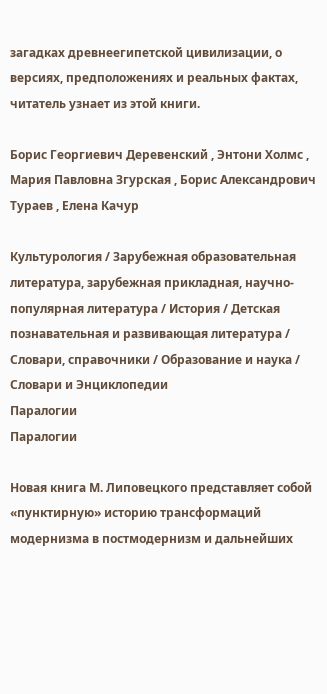загадках древнеегипетской цивилизации, о версиях, предположениях и реальных фактах, читатель узнает из этой книги.

Борис Георгиевич Деревенский , Энтони Холмс , Мария Павловна Згурская , Борис Александрович Тураев , Елена Качур

Культурология / Зарубежная образовательная литература, зарубежная прикладная, научно-популярная литература / История / Детская познавательная и развивающая литература / Словари, справочники / Образование и наука / Словари и Энциклопедии
Паралогии
Паралогии

Новая книга М. Липовецкого представляет собой «пунктирную» историю трансформаций модернизма в постмодернизм и дальнейших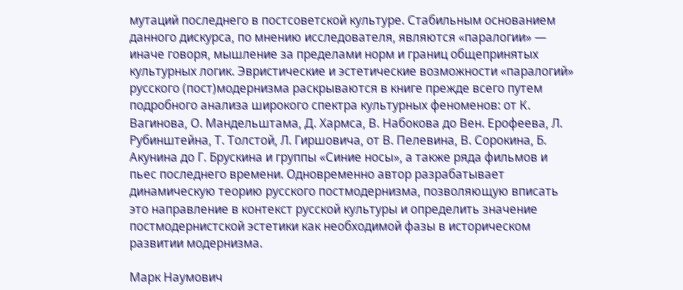мутаций последнего в постсоветской культуре. Стабильным основанием данного дискурса, по мнению исследователя, являются «паралогии» — иначе говоря, мышление за пределами норм и границ общепринятых культурных логик. Эвристические и эстетические возможности «паралогий» русского (пост)модернизма раскрываются в книге прежде всего путем подробного анализа широкого спектра культурных феноменов: от К. Вагинова, О. Мандельштама, Д. Хармса, В. Набокова до Вен. Ерофеева, Л. Рубинштейна, Т. Толстой, Л. Гиршовича, от В. Пелевина, В. Сорокина, Б. Акунина до Г. Брускина и группы «Синие носы», а также ряда фильмов и пьес последнего времени. Одновременно автор разрабатывает динамическую теорию русского постмодернизма, позволяющую вписать это направление в контекст русской культуры и определить значение постмодернистской эстетики как необходимой фазы в историческом развитии модернизма.

Марк Наумович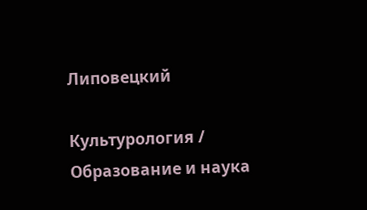Липовецкий

Культурология / Образование и наука